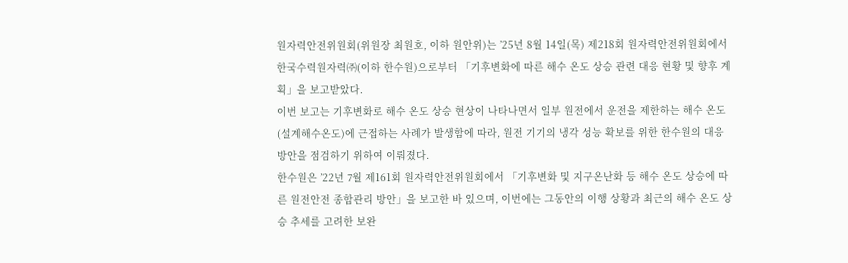원자력안전위원회(위원장 최원호, 이하 원안위)는 ’25년 8월 14일(목) 제218회 원자력안전위원회에서 한국수력원자력㈜(이하 한수원)으로부터 「기후변화에 따른 해수 온도 상승 관련 대응 현황 및 향후 계획」을 보고받았다.
이번 보고는 기후변화로 해수 온도 상승 현상이 나타나면서 일부 원전에서 운전을 제한하는 해수 온도(설계해수온도)에 근접하는 사례가 발생함에 따라, 원전 기기의 냉각 성능 확보를 위한 한수원의 대응 방안을 점검하기 위하여 이뤄졌다.
한수원은 ’22년 7월 제161회 원자력안전위원회에서 「기후변화 및 지구온난화 등 해수 온도 상승에 따른 원전안전 종합관리 방안」을 보고한 바 있으며, 이번에는 그동안의 이행 상황과 최근의 해수 온도 상승 추세를 고려한 보완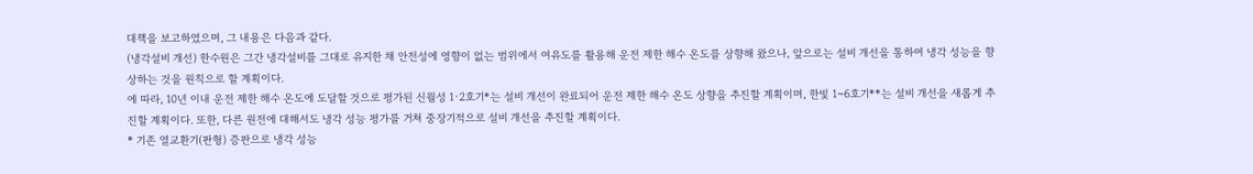대책을 보고하였으며, 그 내용은 다음과 같다.
(냉각설비 개선) 한수원은 그간 냉각설비를 그대로 유지한 채 안전성에 영향이 없는 범위에서 여유도를 활용해 운전 제한 해수 온도를 상향해 왔으나, 앞으로는 설비 개선을 통하여 냉각 성능을 향상하는 것을 원칙으로 할 계획이다.
에 따라, 10년 이내 운전 제한 해수 온도에 도달할 것으로 평가된 신월성 1·2호기*는 설비 개선이 완료되어 운전 제한 해수 온도 상향을 추진할 계획이며, 한빛 1~6호기**는 설비 개선을 새롭게 추진할 계획이다. 또한, 다른 원전에 대해서도 냉각 성능 평가를 거쳐 중장기적으로 설비 개선을 추진할 계획이다.
* 기존 열교환기(판형) 증판으로 냉각 성능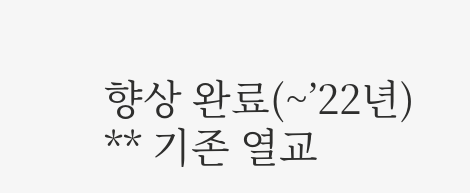향상 완료(~’22년)
** 기존 열교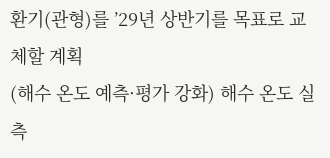환기(관형)를 ’29년 상반기를 목표로 교체할 계획
(해수 온도 예측·평가 강화) 해수 온도 실측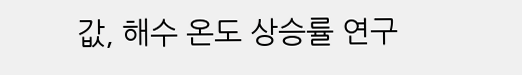값, 해수 온도 상승률 연구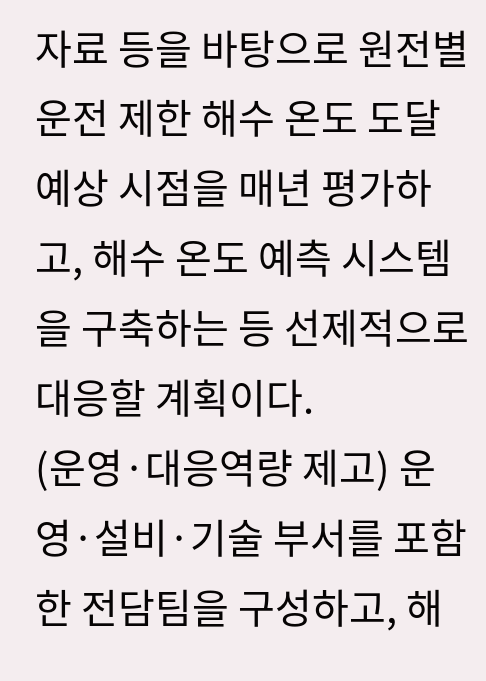자료 등을 바탕으로 원전별 운전 제한 해수 온도 도달 예상 시점을 매년 평가하고, 해수 온도 예측 시스템을 구축하는 등 선제적으로 대응할 계획이다.
(운영·대응역량 제고) 운영·설비·기술 부서를 포함한 전담팀을 구성하고, 해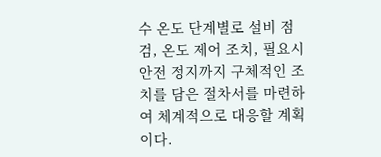수 온도 단계별로 설비 점검, 온도 제어 조치, 필요시 안전 정지까지 구체적인 조치를 담은 절차서를 마련하여 체계적으로 대응할 계획이다.